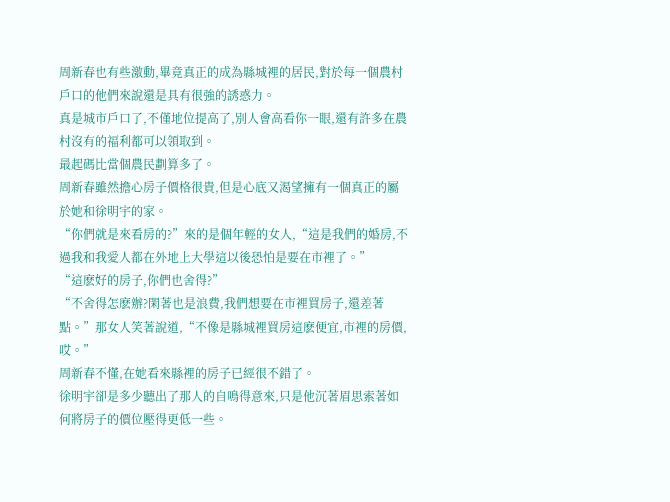周新春也有些激動,畢竟真正的成為縣城裡的居民,對於每一個農村戶口的他們來說還是具有很強的誘惑力。
真是城市戶口了,不僅地位提高了,別人會高看你一眼,還有許多在農村沒有的福利都可以領取到。
最起碼比當個農民劃算多了。
周新春雖然擔心房子價格很貴,但是心底又渴望擁有一個真正的屬於她和徐明宇的家。
“你們就是來看房的?”來的是個年輕的女人,“這是我們的婚房,不過我和我愛人都在外地上大學這以後恐怕是要在市裡了。”
“這麽好的房子,你們也舍得?”
“不舍得怎麽辦?閑著也是浪費,我們想要在市裡買房子,還差著點。”那女人笑著說道,“不像是縣城裡買房這麽便宜,市裡的房價,哎。”
周新春不懂,在她看來縣裡的房子已經很不錯了。
徐明宇卻是多少聽出了那人的自鳴得意來,只是他沉著眉思索著如何將房子的價位壓得更低一些。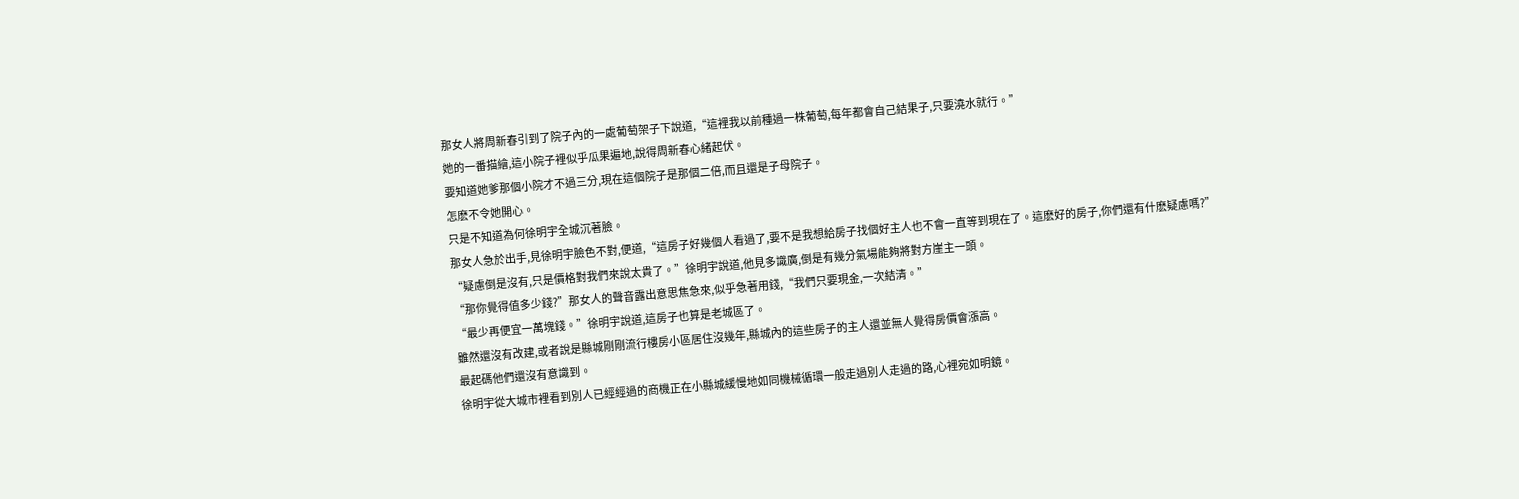那女人將周新春引到了院子內的一處葡萄架子下說道,“這裡我以前種過一株葡萄,每年都會自己結果子,只要澆水就行。”
她的一番描繪,這小院子裡似乎瓜果遍地,說得周新春心緒起伏。
要知道她爹那個小院才不過三分,現在這個院子是那個二倍,而且還是子母院子。
怎麽不令她開心。
只是不知道為何徐明宇全城沉著臉。
那女人急於出手,見徐明宇臉色不對,便道,“這房子好幾個人看過了,要不是我想給房子找個好主人也不會一直等到現在了。這麽好的房子,你們還有什麽疑慮嗎?”
“疑慮倒是沒有,只是價格對我們來說太貴了。”徐明宇說道,他見多識廣,倒是有幾分氣場能夠將對方崖主一頭。
“那你覺得值多少錢?”那女人的聲音露出意思焦急來,似乎急著用錢,“我們只要現金,一次結清。”
“最少再便宜一萬塊錢。”徐明宇說道,這房子也算是老城區了。
雖然還沒有改建,或者說是縣城剛剛流行樓房小區居住沒幾年,縣城內的這些房子的主人還並無人覺得房價會漲高。
最起碼他們還沒有意識到。
徐明宇從大城市裡看到別人已經經過的商機正在小縣城緩慢地如同機械循環一般走過別人走過的路,心裡宛如明鏡。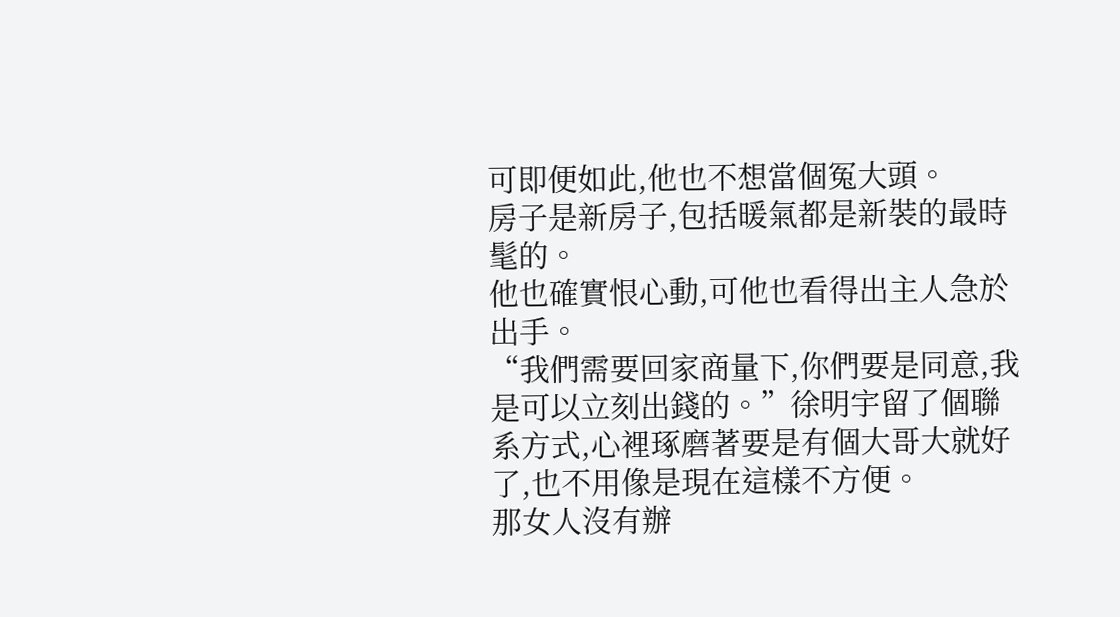可即便如此,他也不想當個冤大頭。
房子是新房子,包括暖氣都是新裝的最時髦的。
他也確實恨心動,可他也看得出主人急於出手。
“我們需要回家商量下,你們要是同意,我是可以立刻出錢的。”徐明宇留了個聯系方式,心裡琢磨著要是有個大哥大就好了,也不用像是現在這樣不方便。
那女人沒有辦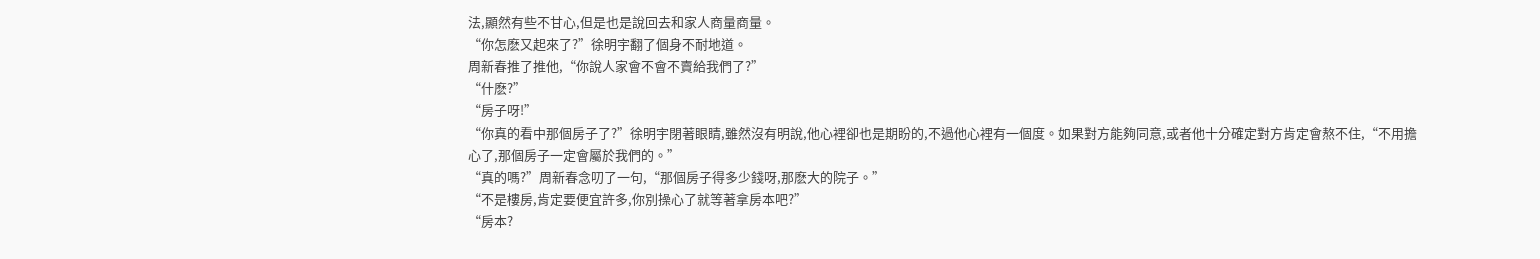法,顯然有些不甘心,但是也是說回去和家人商量商量。
“你怎麽又起來了?”徐明宇翻了個身不耐地道。
周新春推了推他,“你說人家會不會不賣給我們了?”
“什麽?”
“房子呀!”
“你真的看中那個房子了?”徐明宇閉著眼睛,雖然沒有明說,他心裡卻也是期盼的,不過他心裡有一個度。如果對方能夠同意,或者他十分確定對方肯定會熬不住,“不用擔心了,那個房子一定會屬於我們的。”
“真的嗎?”周新春念叨了一句,“那個房子得多少錢呀,那麽大的院子。”
“不是樓房,肯定要便宜許多,你別操心了就等著拿房本吧?”
“房本?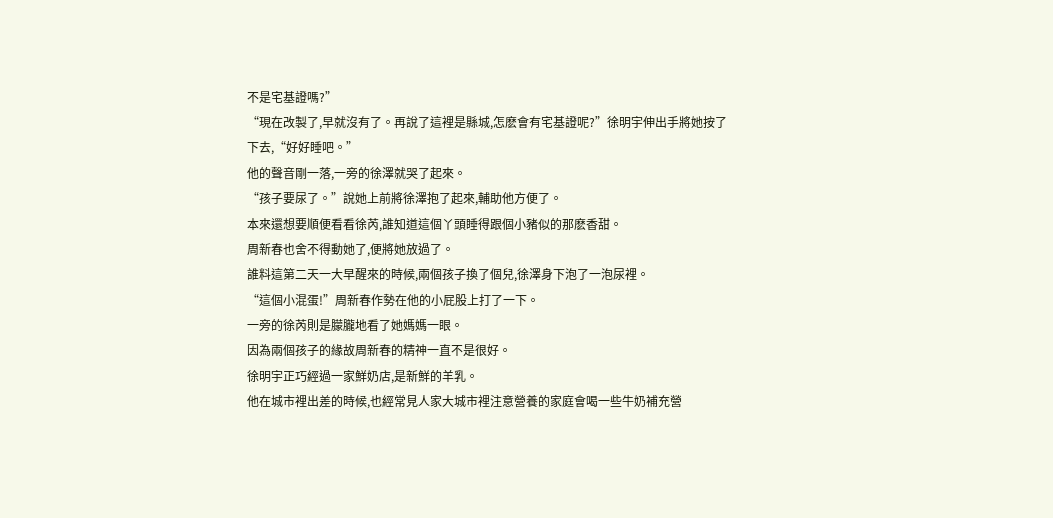不是宅基證嗎?”
“現在改製了,早就沒有了。再說了這裡是縣城,怎麽會有宅基證呢?”徐明宇伸出手將她按了下去,“好好睡吧。”
他的聲音剛一落,一旁的徐澤就哭了起來。
“孩子要尿了。”說她上前將徐澤抱了起來,輔助他方便了。
本來還想要順便看看徐芮,誰知道這個丫頭睡得跟個小豬似的那麽香甜。
周新春也舍不得動她了,便將她放過了。
誰料這第二天一大早醒來的時候,兩個孩子換了個兒,徐澤身下泡了一泡尿裡。
“這個小混蛋!”周新春作勢在他的小屁股上打了一下。
一旁的徐芮則是朦朧地看了她媽媽一眼。
因為兩個孩子的緣故周新春的精神一直不是很好。
徐明宇正巧經過一家鮮奶店,是新鮮的羊乳。
他在城市裡出差的時候,也經常見人家大城市裡注意營養的家庭會喝一些牛奶補充營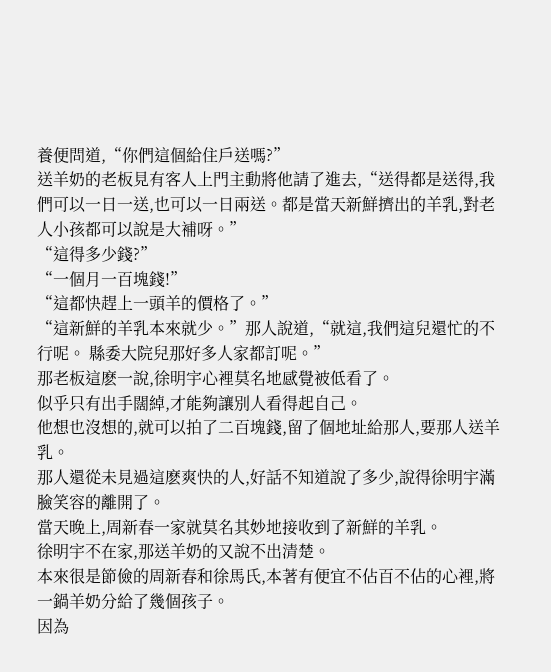養便問道,“你們這個給住戶送嗎?”
送羊奶的老板見有客人上門主動將他請了進去,“送得都是送得,我們可以一日一送,也可以一日兩送。都是當天新鮮擠出的羊乳,對老人小孩都可以說是大補呀。”
“這得多少錢?”
“一個月一百塊錢!”
“這都快趕上一頭羊的價格了。”
“這新鮮的羊乳本來就少。”那人說道,“就這,我們這兒還忙的不行呢。 縣委大院兒那好多人家都訂呢。”
那老板這麽一說,徐明宇心裡莫名地感覺被低看了。
似乎只有出手闊綽,才能夠讓別人看得起自己。
他想也沒想的,就可以拍了二百塊錢,留了個地址給那人,要那人送羊乳。
那人還從未見過這麽爽快的人,好話不知道說了多少,說得徐明宇滿臉笑容的離開了。
當天晚上,周新春一家就莫名其妙地接收到了新鮮的羊乳。
徐明宇不在家,那送羊奶的又說不出清楚。
本來很是節儉的周新春和徐馬氏,本著有便宜不佔百不佔的心裡,將一鍋羊奶分給了幾個孩子。
因為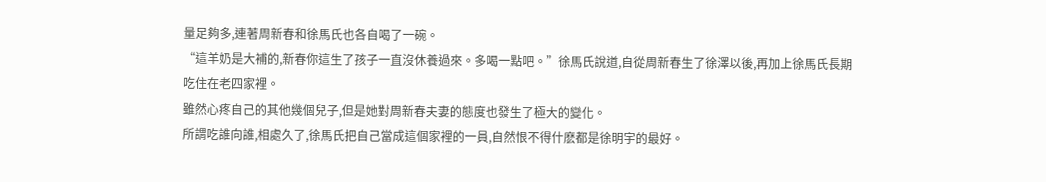量足夠多,連著周新春和徐馬氏也各自喝了一碗。
“這羊奶是大補的,新春你這生了孩子一直沒休養過來。多喝一點吧。”徐馬氏說道,自從周新春生了徐澤以後,再加上徐馬氏長期吃住在老四家裡。
雖然心疼自己的其他幾個兒子,但是她對周新春夫妻的態度也發生了極大的變化。
所謂吃誰向誰,相處久了,徐馬氏把自己當成這個家裡的一員,自然恨不得什麽都是徐明宇的最好。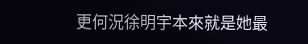更何況徐明宇本來就是她最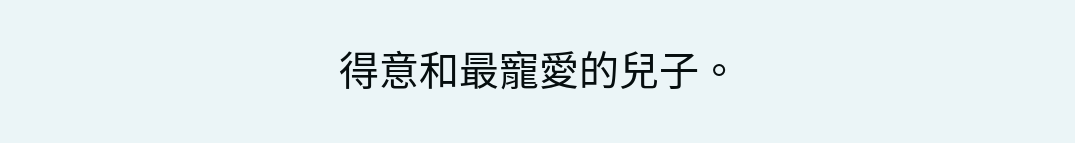得意和最寵愛的兒子。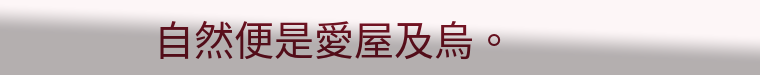自然便是愛屋及烏。